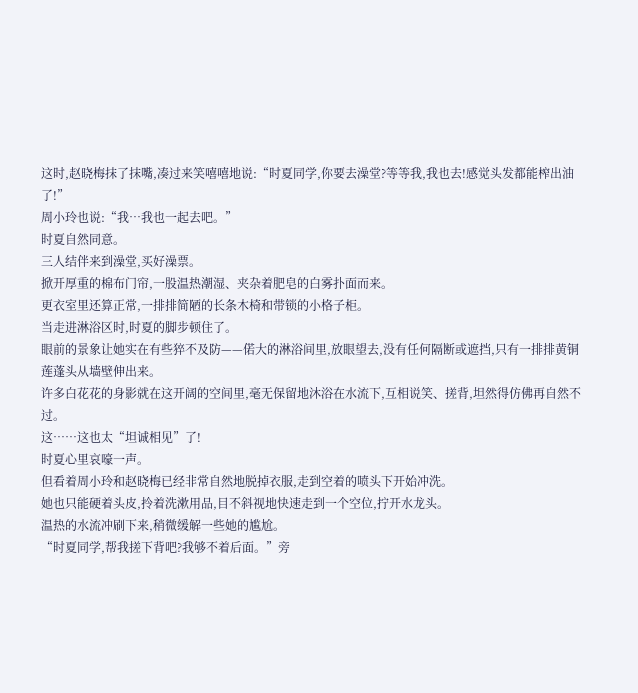这时,赵晓梅抹了抹嘴,凑过来笑嘻嘻地说:“时夏同学,你要去澡堂?等等我,我也去!感觉头发都能榨出油了!”
周小玲也说:“我…我也一起去吧。”
时夏自然同意。
三人结伴来到澡堂,买好澡票。
掀开厚重的棉布门帘,一股温热潮湿、夹杂着肥皂的白雾扑面而来。
更衣室里还算正常,一排排简陋的长条木椅和带锁的小格子柜。
当走进淋浴区时,时夏的脚步顿住了。
眼前的景象让她实在有些猝不及防——偌大的淋浴间里,放眼望去,没有任何隔断或遮挡,只有一排排黄铜莲蓬头从墙壁伸出来。
许多白花花的身影就在这开阔的空间里,毫无保留地沐浴在水流下,互相说笑、搓背,坦然得仿佛再自然不过。
这……这也太“坦诚相见”了!
时夏心里哀嚎一声。
但看着周小玲和赵晓梅已经非常自然地脱掉衣服,走到空着的喷头下开始冲洗。
她也只能硬着头皮,拎着洗漱用品,目不斜视地快速走到一个空位,拧开水龙头。
温热的水流冲刷下来,稍微缓解一些她的尴尬。
“时夏同学,帮我搓下背吧?我够不着后面。”旁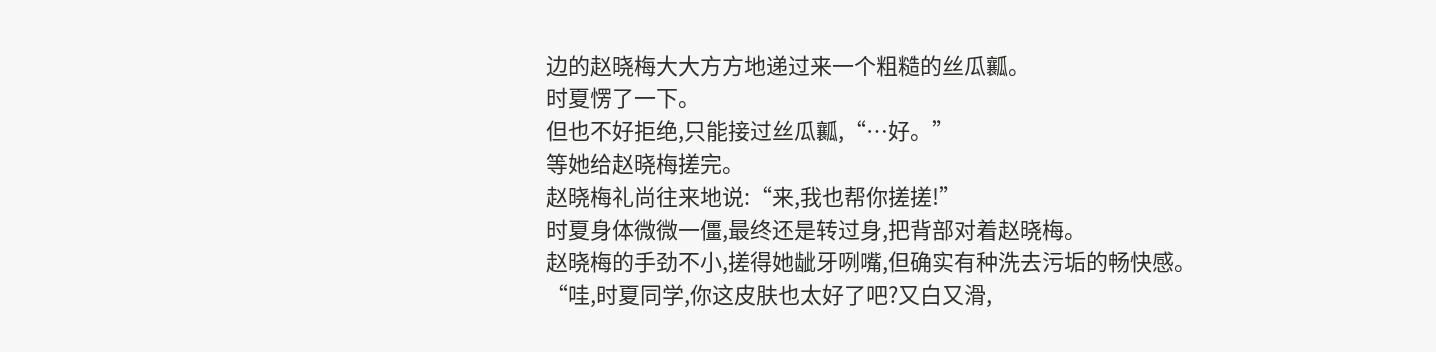边的赵晓梅大大方方地递过来一个粗糙的丝瓜瓤。
时夏愣了一下。
但也不好拒绝,只能接过丝瓜瓤,“…好。”
等她给赵晓梅搓完。
赵晓梅礼尚往来地说:“来,我也帮你搓搓!”
时夏身体微微一僵,最终还是转过身,把背部对着赵晓梅。
赵晓梅的手劲不小,搓得她龇牙咧嘴,但确实有种洗去污垢的畅快感。
“哇,时夏同学,你这皮肤也太好了吧?又白又滑,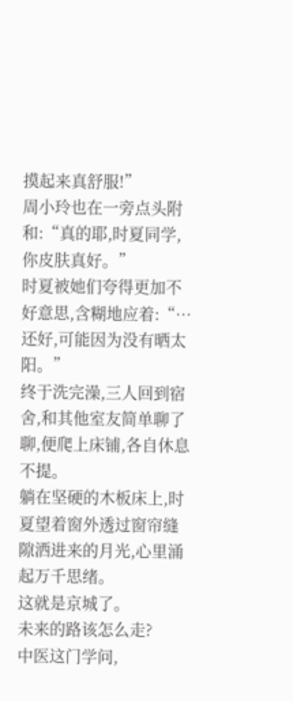摸起来真舒服!”
周小玲也在一旁点头附和:“真的耶,时夏同学,你皮肤真好。”
时夏被她们夸得更加不好意思,含糊地应着:“…还好,可能因为没有晒太阳。”
终于洗完澡,三人回到宿舍,和其他室友简单聊了聊,便爬上床铺,各自休息不提。
躺在坚硬的木板床上,时夏望着窗外透过窗帘缝隙洒进来的月光,心里涌起万千思绪。
这就是京城了。
未来的路该怎么走?
中医这门学问,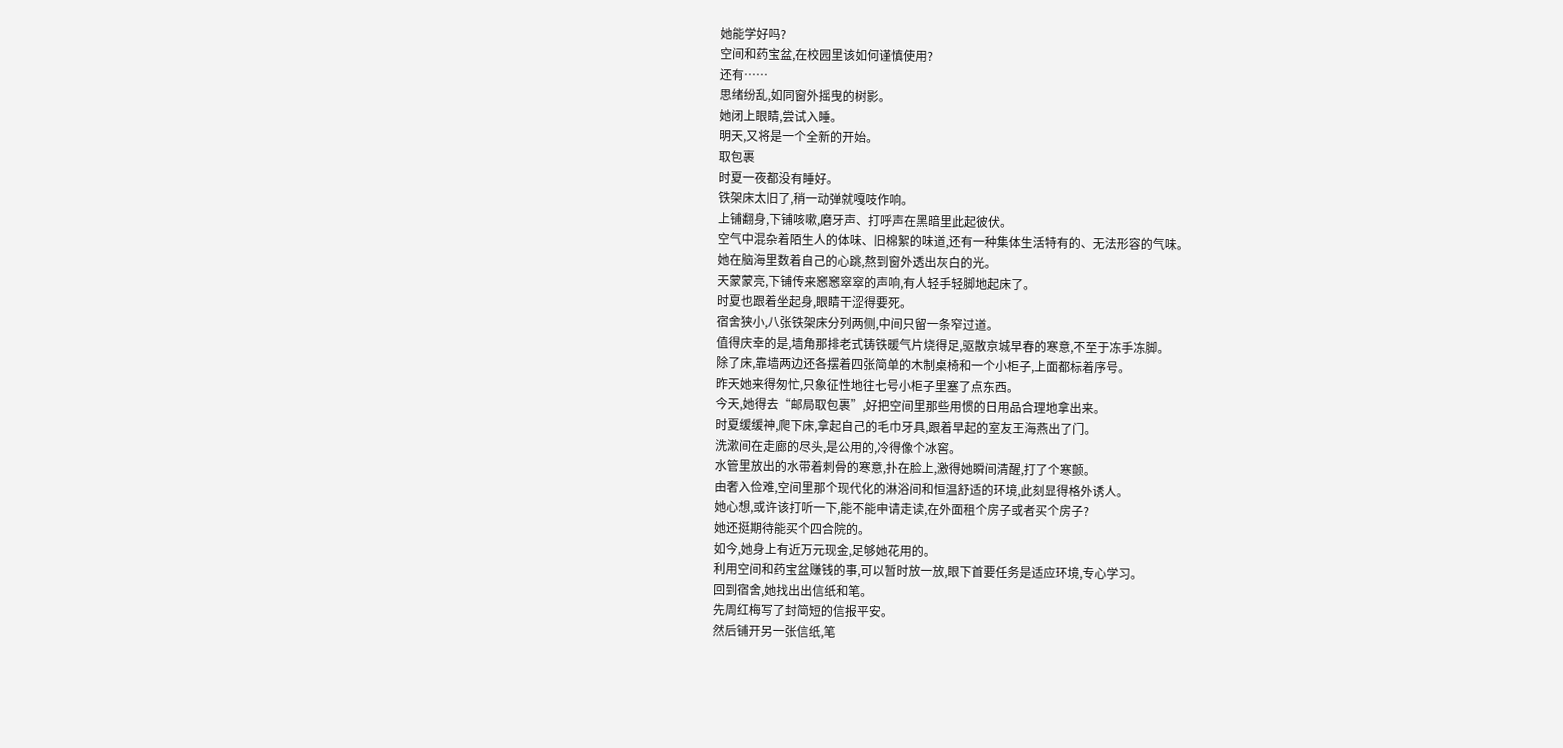她能学好吗?
空间和药宝盆,在校园里该如何谨慎使用?
还有……
思绪纷乱,如同窗外摇曳的树影。
她闭上眼睛,尝试入睡。
明天,又将是一个全新的开始。
取包裹
时夏一夜都没有睡好。
铁架床太旧了,稍一动弹就嘎吱作响。
上铺翻身,下铺咳嗽,磨牙声、打呼声在黑暗里此起彼伏。
空气中混杂着陌生人的体味、旧棉絮的味道,还有一种集体生活特有的、无法形容的气味。
她在脑海里数着自己的心跳,熬到窗外透出灰白的光。
天蒙蒙亮,下铺传来窸窸窣窣的声响,有人轻手轻脚地起床了。
时夏也跟着坐起身,眼睛干涩得要死。
宿舍狭小,八张铁架床分列两侧,中间只留一条窄过道。
值得庆幸的是,墙角那排老式铸铁暖气片烧得足,驱散京城早春的寒意,不至于冻手冻脚。
除了床,靠墙两边还各摆着四张简单的木制桌椅和一个小柜子,上面都标着序号。
昨天她来得匆忙,只象征性地往七号小柜子里塞了点东西。
今天,她得去“邮局取包裹”,好把空间里那些用惯的日用品合理地拿出来。
时夏缓缓神,爬下床,拿起自己的毛巾牙具,跟着早起的室友王海燕出了门。
洗漱间在走廊的尽头,是公用的,冷得像个冰窖。
水管里放出的水带着刺骨的寒意,扑在脸上,激得她瞬间清醒,打了个寒颤。
由奢入俭难,空间里那个现代化的淋浴间和恒温舒适的环境,此刻显得格外诱人。
她心想,或许该打听一下,能不能申请走读,在外面租个房子或者买个房子?
她还挺期待能买个四合院的。
如今,她身上有近万元现金,足够她花用的。
利用空间和药宝盆赚钱的事,可以暂时放一放,眼下首要任务是适应环境,专心学习。
回到宿舍,她找出出信纸和笔。
先周红梅写了封简短的信报平安。
然后铺开另一张信纸,笔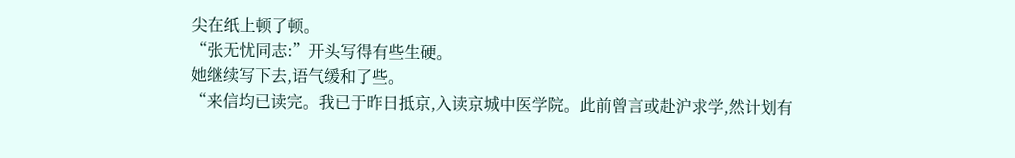尖在纸上顿了顿。
“张无忧同志:”开头写得有些生硬。
她继续写下去,语气缓和了些。
“来信均已读完。我已于昨日抵京,入读京城中医学院。此前曾言或赴沪求学,然计划有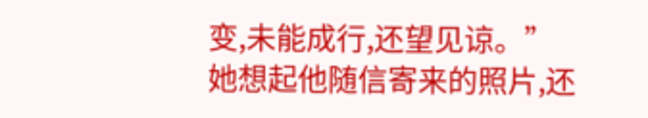变,未能成行,还望见谅。”
她想起他随信寄来的照片,还